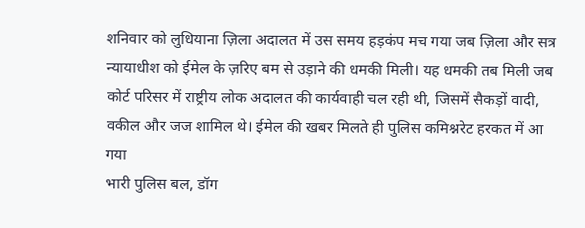शनिवार को लुधियाना ज़िला अदालत में उस समय हड़कंप मच गया जब ज़िला और सत्र न्यायाधीश को ईमेल के ज़रिए बम से उड़ाने की धमकी मिली। यह धमकी तब मिली जब कोर्ट परिसर में राष्ट्रीय लोक अदालत की कार्यवाही चल रही थी, जिसमें सैकड़ों वादी, वकील और जज शामिल थे। ईमेल की खबर मिलते ही पुलिस कमिश्नरेट हरकत में आ गया
भारी पुलिस बल, डॉग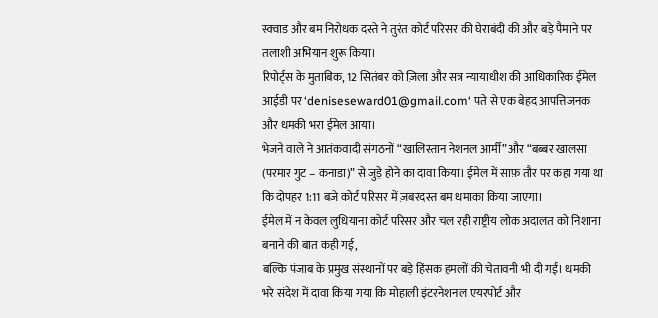स्क्वाड और बम निरोधक दस्ते ने तुरंत कोर्ट परिसर की घेराबंदी की और बड़े पैमाने पर तलाशी अभियान शुरू किया।
रिपोर्ट्स के मुताबिक, 12 सितंबर को ज़िला और सत्र न्यायाधीश की आधिकारिक ईमेल आईडी पर ‘deniseseward01@gmail.com‘ पते से एक बेहद आपत्तिजनक और धमकी भरा ईमेल आया।
भेजने वाले ने आतंकवादी संगठनों “खालिस्तान नेशनल आर्मी” और “बब्बर खालसा (परमार गुट – कनाडा)” से जुड़े होने का दावा किया। ईमेल में साफ़ तौर पर कहा गया था कि दोपहर 1:11 बजे कोर्ट परिसर में ज़बरदस्त बम धमाका किया जाएगा।
ईमेल में न केवल लुधियाना कोर्ट परिसर और चल रही राष्ट्रीय लोक अदालत को निशाना बनाने की बात कही गई,
बल्कि पंजाब के प्रमुख संस्थानों पर बड़े हिंसक हमलों की चेतावनी भी दी गई। धमकी भरे संदेश में दावा किया गया कि मोहाली इंटरनेशनल एयरपोर्ट और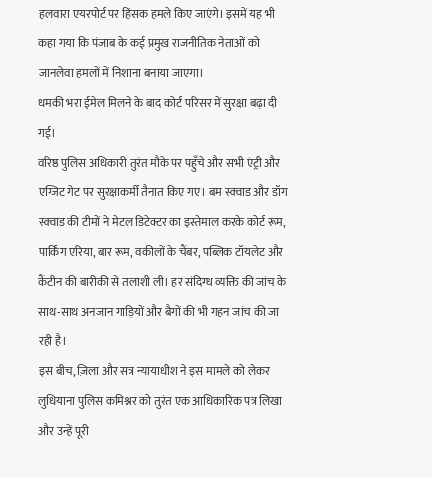हलवारा एयरपोर्ट पर हिंसक हमले किए जाएंगे। इसमें यह भी कहा गया कि पंजाब के कई प्रमुख राजनीतिक नेताओं को जानलेवा हमलों में निशाना बनाया जाएगा।
धमकी भरा ईमेल मिलने के बाद कोर्ट परिसर में सुरक्षा बढ़ा दी गई।
वरिष्ठ पुलिस अधिकारी तुरंत मौके पर पहुँचे और सभी एंट्री और एग्जिट गेट पर सुरक्षाकर्मी तैनात किए गए। बम स्क्वाड और डॉग स्क्वाड की टीमों ने मेटल डिटेक्टर का इस्तेमाल करके कोर्ट रूम, पार्किंग एरिया, बार रूम, वकीलों के चैंबर, पब्लिक टॉयलेट और कैंटीन की बारीकी से तलाशी ली। हर संदिग्ध व्यक्ति की जांच के साथ-साथ अनजान गाड़ियों और बैगों की भी गहन जांच की जा रही है।
इस बीच, ज़िला और सत्र न्यायाधीश ने इस मामले को लेकर लुधियाना पुलिस कमिश्नर को तुरंत एक आधिकारिक पत्र लिखा और उन्हें पूरी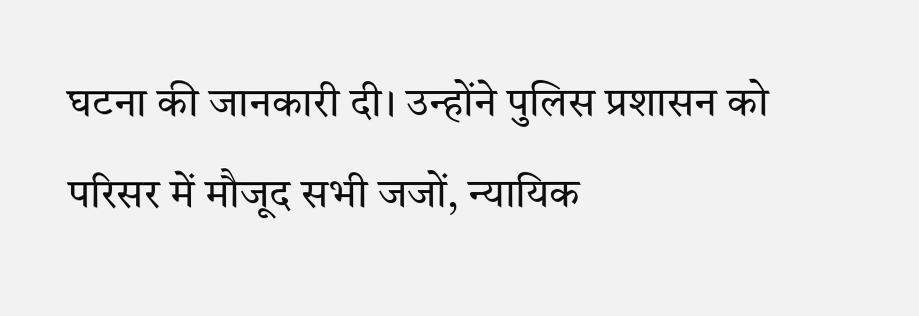घटना की जानकारी दी। उन्होंने पुलिस प्रशासन को परिसर में मौजूद सभी जजों, न्यायिक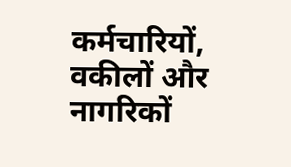कर्मचारियों, वकीलों और नागरिकों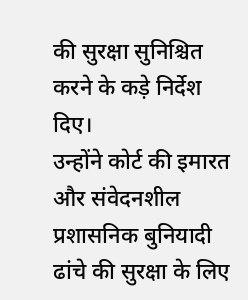की सुरक्षा सुनिश्चित करने के कड़े निर्देश दिए।
उन्होंने कोर्ट की इमारत और संवेदनशील प्रशासनिक बुनियादी ढांचे की सुरक्षा के लिए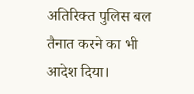अतिरिक्त पुलिस बल तैनात करने का भी आदेश दिया।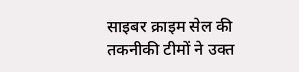साइबर क्राइम सेल की तकनीकी टीमों ने उक्त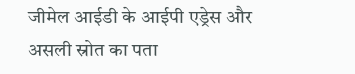जीमेल आईडी के आईपी एड्रेस और असली स्रोत का पता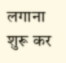लगाना शुरू कर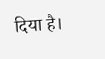दिया है।